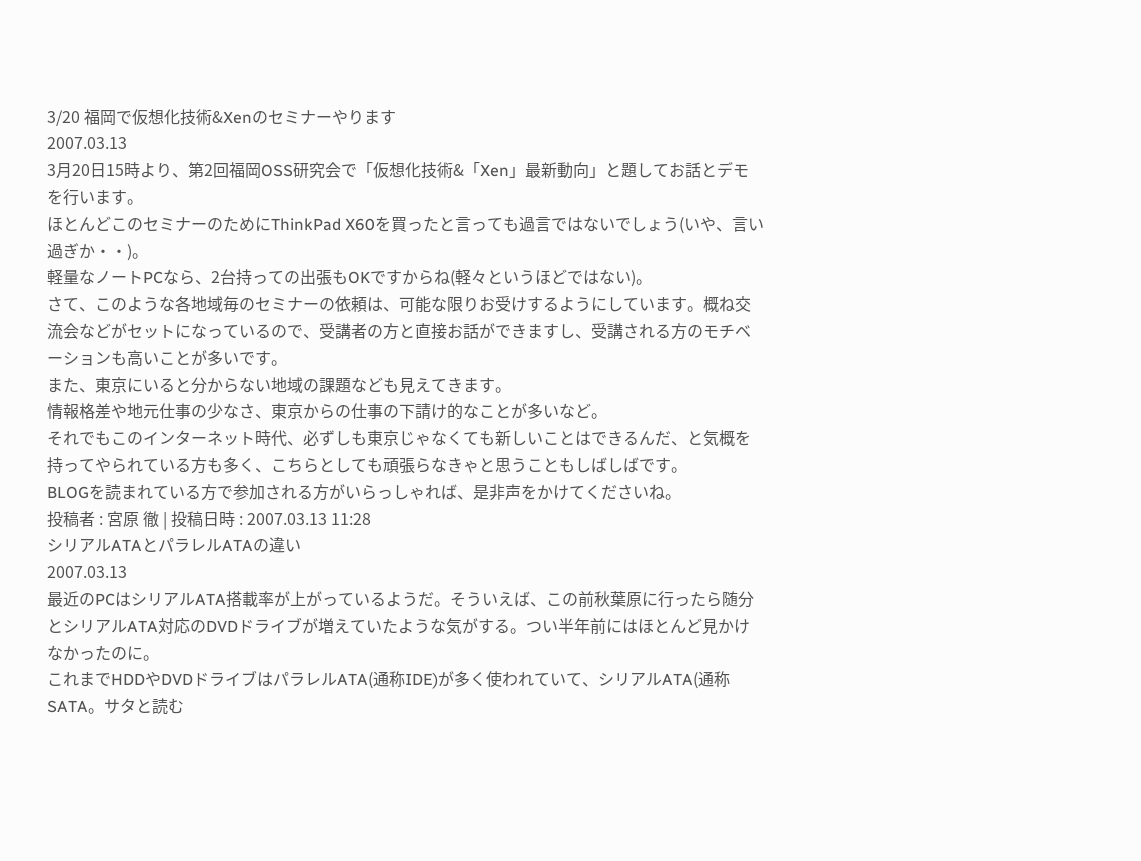3/20 福岡で仮想化技術&Xenのセミナーやります
2007.03.13
3月20日15時より、第2回福岡OSS研究会で「仮想化技術&「Xen」最新動向」と題してお話とデモを行います。
ほとんどこのセミナーのためにThinkPad X60を買ったと言っても過言ではないでしょう(いや、言い過ぎか・・)。
軽量なノートPCなら、2台持っての出張もOKですからね(軽々というほどではない)。
さて、このような各地域毎のセミナーの依頼は、可能な限りお受けするようにしています。概ね交流会などがセットになっているので、受講者の方と直接お話ができますし、受講される方のモチベーションも高いことが多いです。
また、東京にいると分からない地域の課題なども見えてきます。
情報格差や地元仕事の少なさ、東京からの仕事の下請け的なことが多いなど。
それでもこのインターネット時代、必ずしも東京じゃなくても新しいことはできるんだ、と気概を持ってやられている方も多く、こちらとしても頑張らなきゃと思うこともしばしばです。
BLOGを読まれている方で参加される方がいらっしゃれば、是非声をかけてくださいね。
投稿者 : 宮原 徹 | 投稿日時 : 2007.03.13 11:28
シリアルATAとパラレルATAの違い
2007.03.13
最近のPCはシリアルATA搭載率が上がっているようだ。そういえば、この前秋葉原に行ったら随分とシリアルATA対応のDVDドライブが増えていたような気がする。つい半年前にはほとんど見かけなかったのに。
これまでHDDやDVDドライブはパラレルATA(通称IDE)が多く使われていて、シリアルATA(通称SATA。サタと読む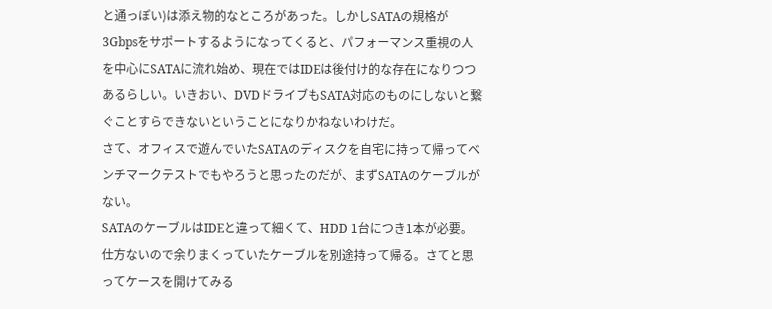と通っぽい)は添え物的なところがあった。しかしSATAの規格が3Gbpsをサポートするようになってくると、パフォーマンス重視の人を中心にSATAに流れ始め、現在ではIDEは後付け的な存在になりつつあるらしい。いきおい、DVDドライブもSATA対応のものにしないと繋ぐことすらできないということになりかねないわけだ。
さて、オフィスで遊んでいたSATAのディスクを自宅に持って帰ってベンチマークテストでもやろうと思ったのだが、まずSATAのケーブルがない。
SATAのケーブルはIDEと違って細くて、HDD 1台につき1本が必要。仕方ないので余りまくっていたケーブルを別途持って帰る。さてと思ってケースを開けてみる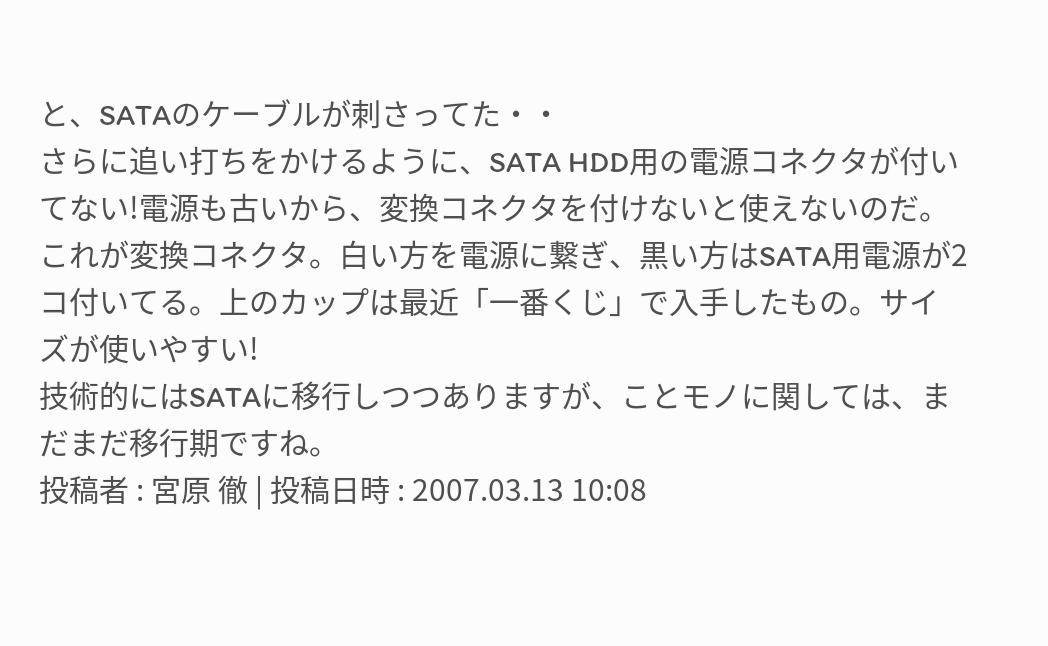と、SATAのケーブルが刺さってた・・
さらに追い打ちをかけるように、SATA HDD用の電源コネクタが付いてない!電源も古いから、変換コネクタを付けないと使えないのだ。
これが変換コネクタ。白い方を電源に繋ぎ、黒い方はSATA用電源が2コ付いてる。上のカップは最近「一番くじ」で入手したもの。サイズが使いやすい!
技術的にはSATAに移行しつつありますが、ことモノに関しては、まだまだ移行期ですね。
投稿者 : 宮原 徹 | 投稿日時 : 2007.03.13 10:08